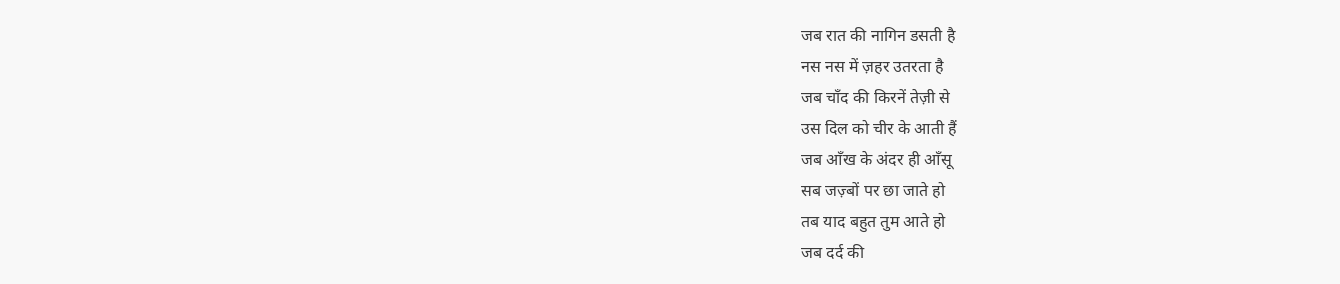जब रात की नागिन डसती है
नस नस में ज़हर उतरता है
जब चाँद की किरनें तेज़ी से
उस दिल को चीर के आती हैं
जब आँख के अंदर ही आँसू
सब जज़्बों पर छा जाते हो
तब याद बहुत तुम आते हो
जब दर्द की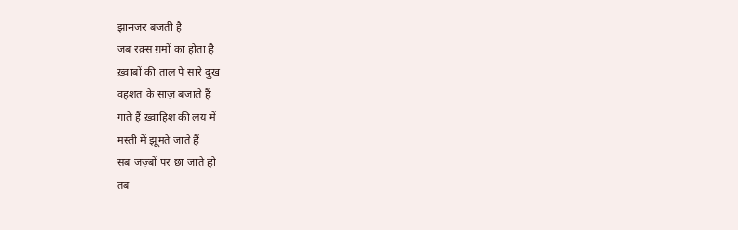झानजर बजती है
जब रक़्स ग़मों का होता है
ख़्वाबों की ताल पे सारे दुख
वहशत के साज़ बजाते हैं
गाते हैं ख़्वाहिश की लय में
मस्ती में झूमते जाते हैं
सब जज़्बों पर छा जाते हो
तब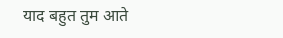याद बहुत तुम आते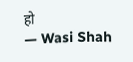हो
— Wasi Shah